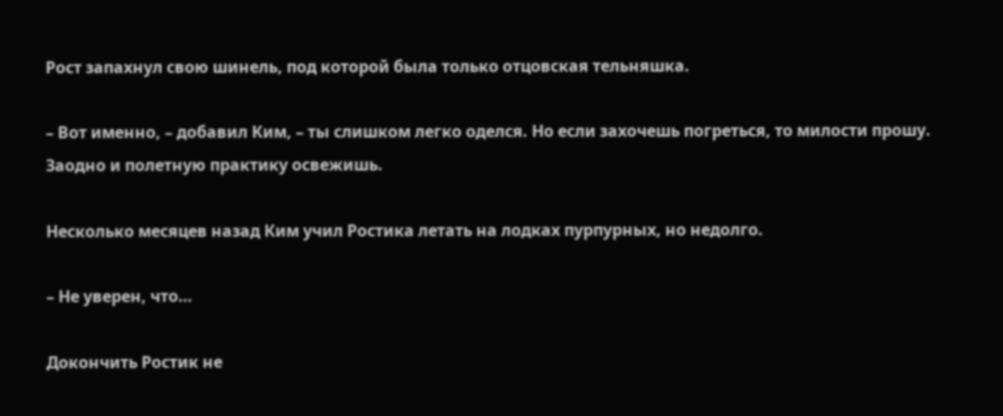Рост запахнул свою шинель, под которой была только отцовская тельняшка.

– Вот именно, – добавил Ким, – ты слишком легко оделся. Но если захочешь погреться, то милости прошу. Заодно и полетную практику освежишь.

Несколько месяцев назад Ким учил Ростика летать на лодках пурпурных, но недолго.

– Не уверен, что…

Докончить Ростик не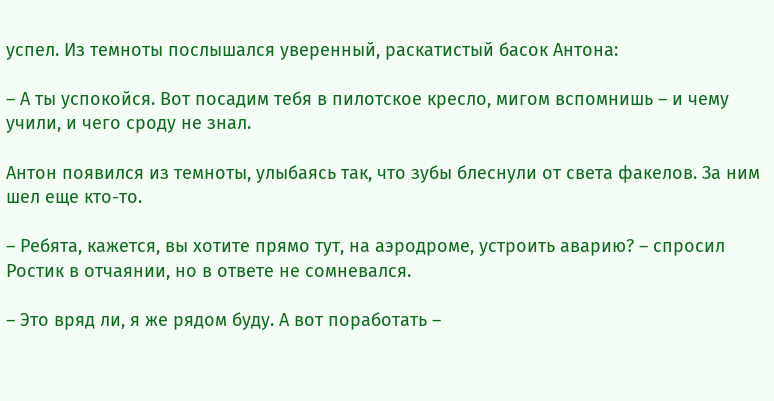успел. Из темноты послышался уверенный, раскатистый басок Антона:

– А ты успокойся. Вот посадим тебя в пилотское кресло, мигом вспомнишь – и чему учили, и чего сроду не знал.

Антон появился из темноты, улыбаясь так, что зубы блеснули от света факелов. За ним шел еще кто-то.

– Ребята, кажется, вы хотите прямо тут, на аэродроме, устроить аварию? – спросил Ростик в отчаянии, но в ответе не сомневался.

– Это вряд ли, я же рядом буду. А вот поработать –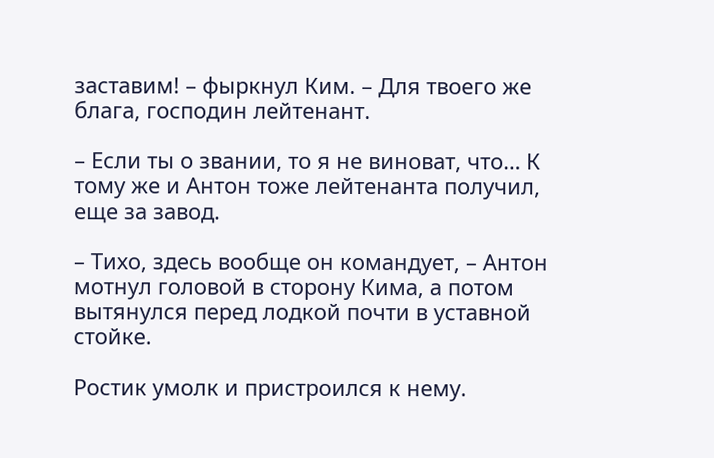заставим! – фыркнул Ким. – Для твоего же блага, господин лейтенант.

– Если ты о звании, то я не виноват, что… К тому же и Антон тоже лейтенанта получил, еще за завод.

– Тихо, здесь вообще он командует, – Антон мотнул головой в сторону Кима, а потом вытянулся перед лодкой почти в уставной стойке.

Ростик умолк и пристроился к нему.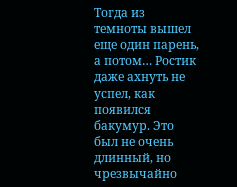Тогда из темноты вышел еще один парень, а потом… Ростик даже ахнуть не успел, как появился бакумур. Это был не очень длинный, но чрезвычайно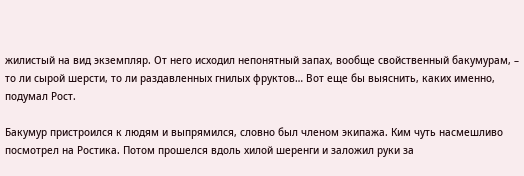жилистый на вид экземпляр. От него исходил непонятный запах, вообще свойственный бакумурам, – то ли сырой шерсти, то ли раздавленных гнилых фруктов… Вот еще бы выяснить, каких именно, подумал Рост.

Бакумур пристроился к людям и выпрямился, словно был членом экипажа. Ким чуть насмешливо посмотрел на Ростика. Потом прошелся вдоль хилой шеренги и заложил руки за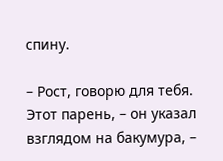спину.

– Рост, говорю для тебя. Этот парень, – он указал взглядом на бакумура, –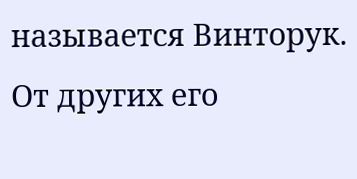называется Винторук. От других его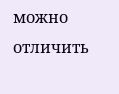можно отличить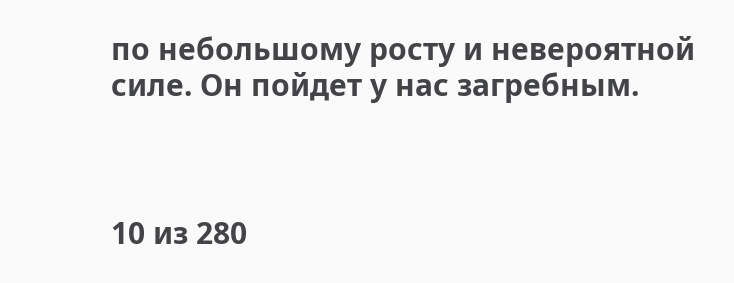по небольшому росту и невероятной силе. Он пойдет у нас загребным.



10 из 280